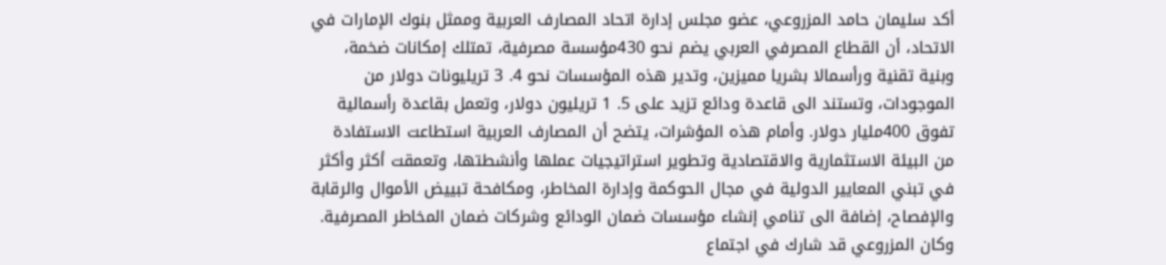أكد سليمان حامد المزروعي، عضو مجلس إدارة اتحاد المصارف العربية وممثل بنوك الإمارات في الاتحاد، أن القطاع المصرفي العربي يضم نحو 430مؤسسة مصرفية، تمتلك إمكانات ضخمة، وبنية تقنية ورأسمالا بشريا مميزين، وتدير هذه المؤسسات نحو 4. 3 تريليونات دولار من الموجودات، وتستند الى قاعدة ودائع تزيد على 5. 1 تريليون دولار، وتعمل بقاعدة رأسمالية تفوق 400مليار دولار. وأمام هذه المؤشرات، يتضح أن المصارف العربية استطاعت الاستفادة من البيئة الاستثمارية والاقتصادية وتطوير استراتيجيات عملها وأنشطتها، وتعمقت أكثر وأكثر في تبني المعايير الدولية في مجال الحوكمة وإدارة المخاطر، ومكافحة تبييض الأموال والرقابة والإفصاح، إضافة الى تنامي إنشاء مؤسسات ضمان الودائع وشركات ضمان المخاطر المصرفية.
وكان المزروعي قد شارك في اجتماع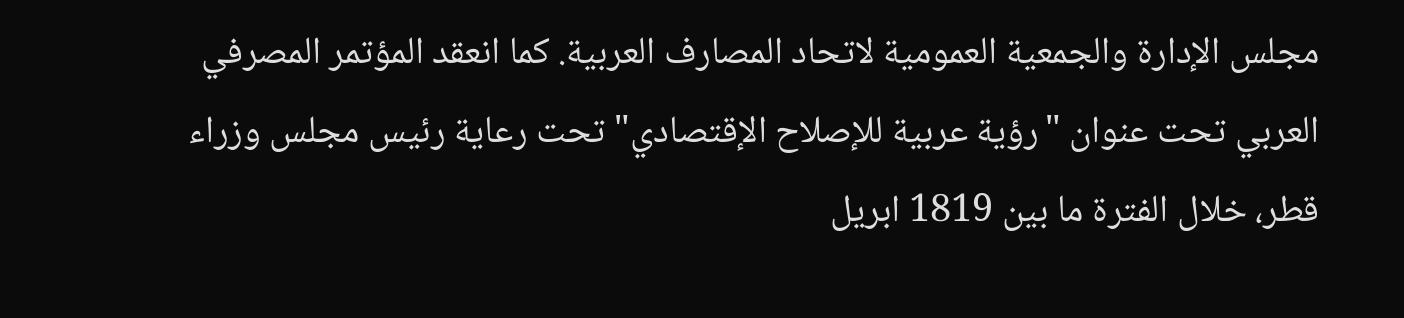مجلس الإدارة والجمعية العمومية لاتحاد المصارف العربية. كما انعقد المؤتمر المصرفي العربي تحت عنوان "رؤية عربية للإصلاح الإقتصادي" تحت رعاية رئيس مجلس وزراء قطر، خلال الفترة ما بين 1819 ابريل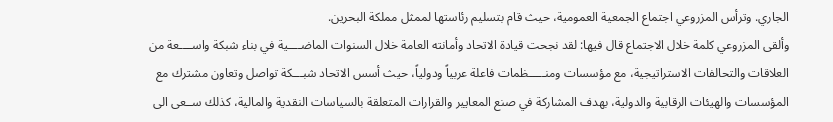الجاري. وترأس المزروعي اجتماع الجمعية العمومية، حيث قام بتسليم رئاستها لممثل مملكة البحرين.
وألقى المزروعي كلمة خلال الاجتماع قال فيها: لقد نجحت قيادة الاتحاد وأمانته العامة خلال السنوات الماضــــية في بناء شبكة واســــعة من العلاقات والتحالفات الاستراتيجية، مع مؤسسات ومنـــــظمات فاعلة عربياً ودولياً، حيث أسس الاتحاد شبـــكة تواصل وتعاون مشترك مع المؤسسات والهيئات الرقابية والدولية، بهدف المشاركة في صنع المعايير والقرارات المتعلقة بالسياسات النقدية والمالية، كذلك ســعى الى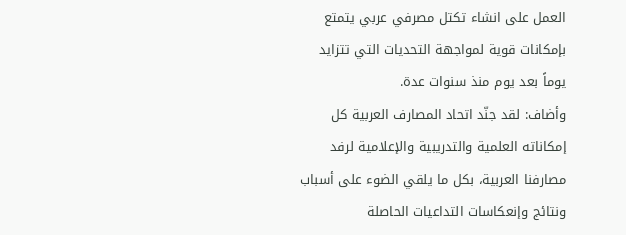العمل على انشاء تكتل مصرفي عربي يتمتع بإمكانات قوية لمواجهة التحديات التي تتزايد يوماً بعد يوم منذ سنوات عدة.
وأضاف: لقد جنّد اتحاد المصارف العربية كل إمكاناته العلمية والتدريبية والإعلامية لرفد مصارفنا العربية، بكل ما يلقي الضوء على أسباب ونتائج وإنعكاسات التداعيات الحاصلة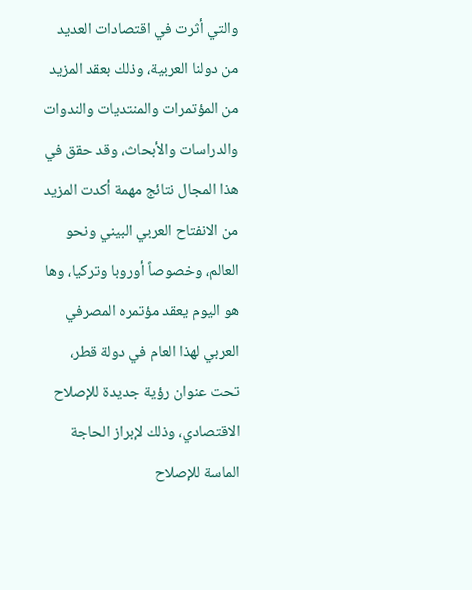والتي أثرت في اقتصادات العديد من دولنا العربية، وذلك بعقد المزيد من المؤتمرات والمنتديات والندوات والدراسات والأبحاث، وقد حقق في هذا المجال نتائج مهمة أكدت المزيد من الانفتاح العربي البيني ونحو العالم، وخصوصاً أوروبا وتركيا، وها هو اليوم يعقد مؤتمره المصرفي العربي لهذا العام في دولة قطر، تحت عنوان رؤية جديدة للإصلاح الاقتصادي، وذلك لإبراز الحاجة الماسة للإصلاح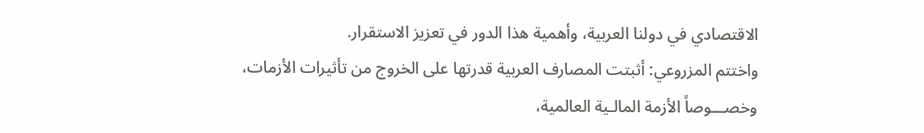الاقتصادي في دولنا العربية، وأهمية هذا الدور في تعزيز الاستقرار.
واختتم المزروعي: أثبتت المصارف العربية قدرتها على الخروج من تأثيرات الأزمات، وخصـــوصاً الأزمة المالـية العالمية،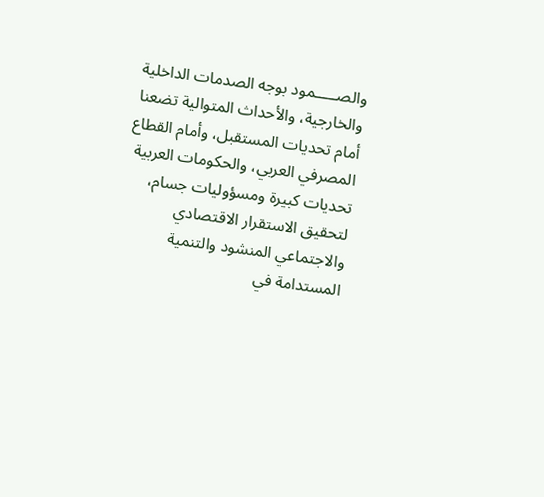والصـــــمود بوجه الصدمات الداخلية والخارجية، والأحداث المتوالية تضعنا أمام تحديات المستقبل، وأمام القطاع المصرفي العربي، والحكومات العربية تحديات كبيرة ومسؤوليات جسام، لتحقيق الاستقرار الاقتصادي والاجتماعي المنشود والتنمية المستدامة في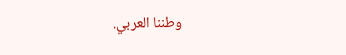وطننا العربي.